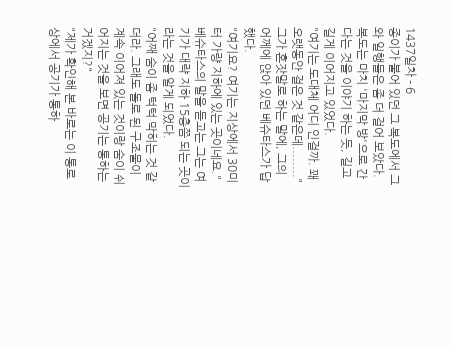1437일차 - 6
종이가 붙어 있던 그 복도에서 그와 일행들은 좀 더 걸어 보았다.
복도는 마치 '마지막 방'으로 간다는 것을 이야기 하는 듯, 길고 길게 이어지고 있었다.
"여기는 도대체 어디 인걸까. 꽤 오랫동안 걸은 것 같은데........"
그가 혼잣말로 하는 말에, 그의 어께에 앉아 있던 베슈타스가 답했다.
"여기요? 여기는 지상에서 30미터 가량 지하에 있는 곳이네요."
베슈타스의 말을 듣고는 그는 여기가 대략 지하 15층쯤 되는 곳이라는 것을 알게 되었다.
"어째 숨이 좀 턱턱 막히는 것 같더라. 그래도 돌로 된 구조물이 계속 이어져 있는 것이랑 숨이 쉬어지는 것을 보면 공기는 통하는 거겠지?"
"제가 확인해 본 바로는 이 통로상에서 공기가 통하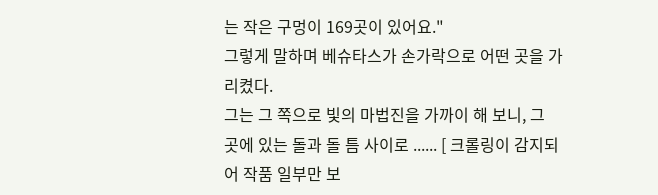는 작은 구멍이 169곳이 있어요."
그렇게 말하며 베슈타스가 손가락으로 어떤 곳을 가리켰다.
그는 그 쪽으로 빛의 마법진을 가까이 해 보니, 그 곳에 있는 돌과 돌 틈 사이로 ...... [ 크롤링이 감지되어 작품 일부만 보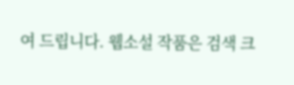여 드립니다. 웹소설 작품은 검색 크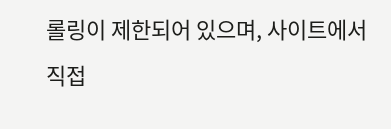롤링이 제한되어 있으며, 사이트에서 직접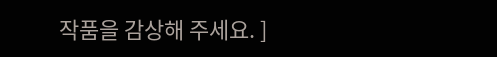작품을 감상해 주세요. ]